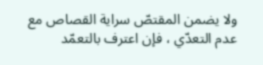ولا يضمن المقتصّ سراية القصاص مع عدم التعدّي ، فإن اعترف بالتعمّد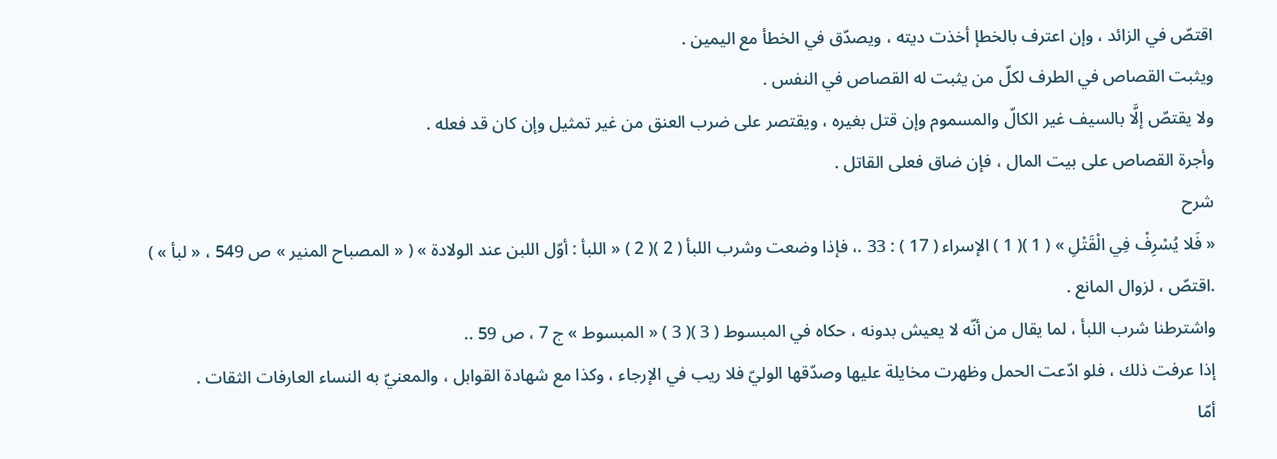اقتصّ في الزائد ، وإن اعترف بالخطإ أخذت ديته ، ويصدّق في الخطأ مع اليمين .
ويثبت القصاص في الطرف لكلّ من يثبت له القصاص في النفس .
ولا يقتصّ إلَّا بالسيف غير الكالّ والمسموم وإن قتل بغيره ، ويقتصر على ضرب العنق من غير تمثيل وإن كان قد فعله .
وأجرة القصاص على بيت المال ، فإن ضاق فعلى القاتل .
شرح
« فَلا يُسْرِفْ فِي الْقَتْلِ » ( 1 )( 1 ) الإسراء ( 17 ) : 33 .، فإذا وضعت وشرب اللبأ ( 2 )( 2 ) « اللبأ : أوّل اللبن عند الولادة » ( « المصباح المنير » ص 549 ، « لبأ » ) .اقتصّ ، لزوال المانع .
واشترطنا شرب اللبأ ، لما يقال من أنّه لا يعيش بدونه ، حكاه في المبسوط ( 3 )( 3 ) « المبسوط » ج 7 ، ص 59 ..
إذا عرفت ذلك ، فلو ادّعت الحمل وظهرت مخايلة عليها وصدّقها الوليّ فلا ريب في الإرجاء ، وكذا مع شهادة القوابل ، والمعنيّ به النساء العارفات الثقات .
أمّا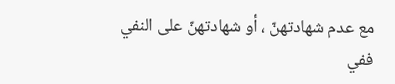مع عدم شهادتهنّ ، أو شهادتهنّ على النفي ففي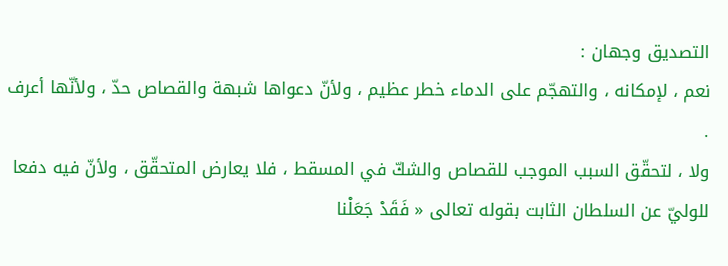التصديق وجهان :
نعم ، لإمكانه ، والتهجّم على الدماء خطر عظيم ، ولأنّ دعواها شبهة والقصاص حدّ ، ولأنّها أعرف .
ولا ، لتحقّق السبب الموجب للقصاص والشكّ في المسقط ، فلا يعارض المتحقّق ، ولأنّ فيه دفعا للوليّ عن السلطان الثابت بقوله تعالى « فَقَدْ جَعَلْنا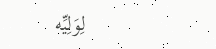لِوَلِيِّه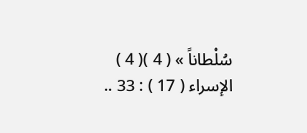سُلْطاناً » ( 4 )( 4 ) الإسراء ( 17 ) : 33 ..